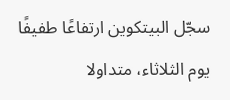سجّل البيتكوين ارتفاعًا طفيفًا يوم الثلاثاء، متداولا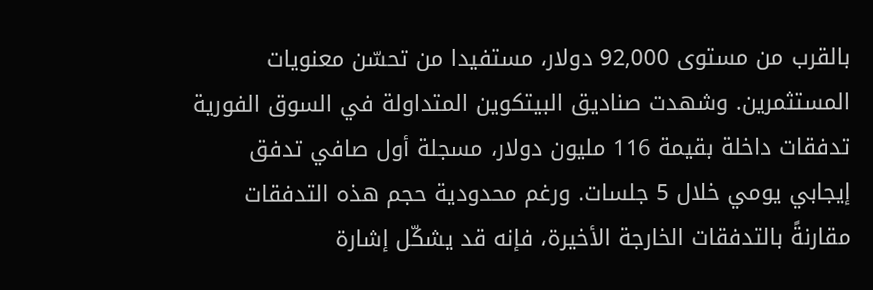بالقرب من مستوى 92,000 دولار، مستفيدا من تحسّن معنويات المستثمرين. وشهدت صناديق البيتكوين المتداولة في السوق الفورية تدفقات داخلة بقيمة 116 مليون دولار، مسجلة أول صافي تدفق إيجابي يومي خلال 5 جلسات. ورغم محدودية حجم هذه التدفقات مقارنةً بالتدفقات الخارجة الأخيرة، فإنه قد يشكّل إشارة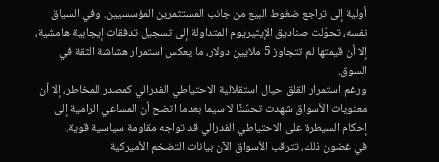أولية إلى تراجع ضغوط البيع من جانب المستثمرين المؤسسيين. وفي السياق نفسه، تحوّلت صناديق الإيثيريوم المتداولة إلى تسجيل تدفقات إيجابية هامشية، إلا أن قيمتها لم تتجاوز 5 ملايين دولار، ما يعكس استمرار هشاشة الثقة في السوق.
ورغم استمرار القلق حيال استقلالية الاحتياطي الفدرالي كمصدر للمخاطر، إلا أن معنويات الأسواق شهدت تحسّنًا لا سيما بعدما اتضح أن المساعي الرامية إلى إحكام السيطرة على الاحتياطي الفدرالي قد تواجه مقاومة سياسية قوية.
في غضون ذلك، تترقب الأسواق الآن بيانات التضخم الأميركية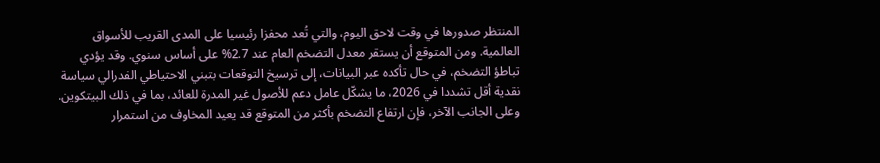المنتظر صدورها في وقت لاحق اليوم، والتي تُعد محفزا رئيسيا على المدى القريب للأسواق العالمية. ومن المتوقع أن يستقر معدل التضخم العام عند 2.7% على أساس سنوي. وقد يؤدي تباطؤ التضخم، في حال تأكده عبر البيانات، إلى ترسيخ التوقعات بتبني الاحتياطي الفدرالي سياسة نقدية أقل تشددا في 2026، ما يشكّل عامل دعم للأصول غير المدرة للعائد، بما في ذلك البيتكوين. وعلى الجانب الآخر، فإن ارتفاع التضخم بأكثر من المتوقع قد يعيد المخاوف من استمرار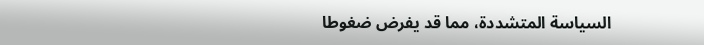السياسة المتشددة، مما قد يفرض ضغوطا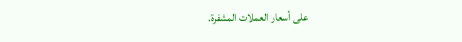على أسعار العملات المشفرة.